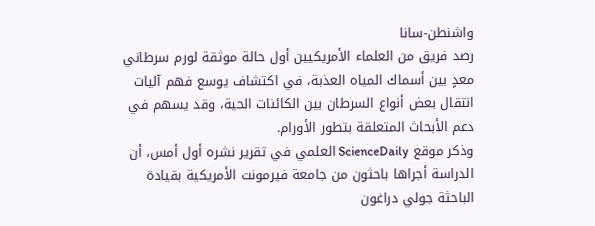واشنطن-سانا
رصد فريق من العلماء الأمريكيين أول حالة موثقة لورم سرطاني معدٍ بين أسماك المياه العذبة، في اكتشاف يوسع فهم آليات انتقال بعض أنواع السرطان بين الكائنات الحية، وقد يسهم في دعم الأبحاث المتعلقة بتطور الأورام.
وذكر موقع ScienceDaily العلمي في تقرير نشره أول أمس، أن الدراسة أجراها باحثون من جامعة فيرمونت الأمريكية بقيادة الباحثة جولي دراغون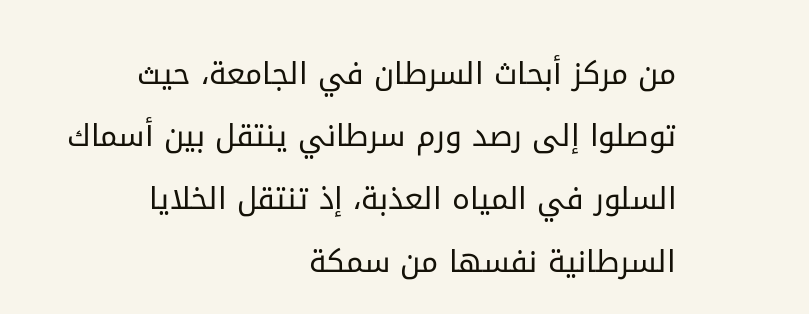من مركز أبحاث السرطان في الجامعة، حيث توصلوا إلى رصد ورم سرطاني ينتقل بين أسماك السلور في المياه العذبة، إذ تنتقل الخلايا السرطانية نفسها من سمكة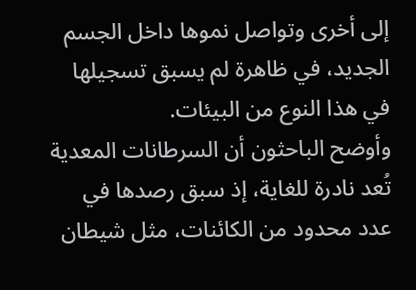إلى أخرى وتواصل نموها داخل الجسم الجديد، في ظاهرة لم يسبق تسجيلها في هذا النوع من البيئات.
وأوضح الباحثون أن السرطانات المعدية تُعد نادرة للغاية، إذ سبق رصدها في عدد محدود من الكائنات، مثل شيطان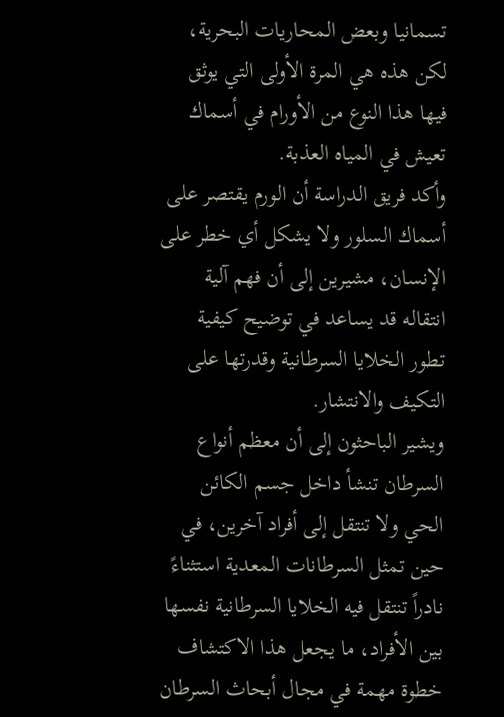تسمانيا وبعض المحاريات البحرية، لكن هذه هي المرة الأولى التي يوثق فيها هذا النوع من الأورام في أسماك تعيش في المياه العذبة.
وأكد فريق الدراسة أن الورم يقتصر على أسماك السلور ولا يشكل أي خطر على الإنسان، مشيرين إلى أن فهم آلية انتقاله قد يساعد في توضيح كيفية تطور الخلايا السرطانية وقدرتها على التكيف والانتشار.
ويشير الباحثون إلى أن معظم أنواع السرطان تنشأ داخل جسم الكائن الحي ولا تنتقل إلى أفراد آخرين، في حين تمثل السرطانات المعدية استثناءً نادراً تنتقل فيه الخلايا السرطانية نفسها بين الأفراد، ما يجعل هذا الاكتشاف خطوة مهمة في مجال أبحاث السرطان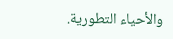والأحياء التطورية.